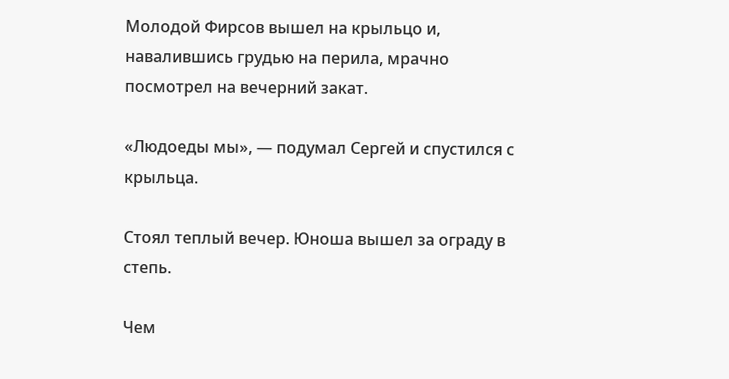Молодой Фирсов вышел на крыльцо и, навалившись грудью на перила, мрачно посмотрел на вечерний закат.

«Людоеды мы», — подумал Сергей и спустился с крыльца.

Стоял теплый вечер. Юноша вышел за ограду в степь.

Чем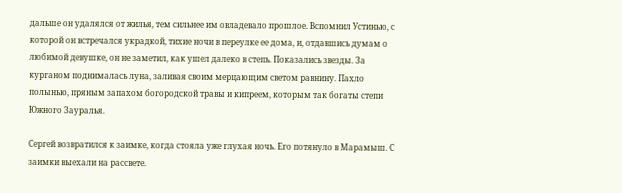дальше он удалялся от жилья, тем сильнее им овладевало прошлое. Вспомнил Устинью, с которой он встречался украдкой, тихие ночи в переулке ее дома, и, отдавшись думам о любимой девушке, он не заметил, как ушел далеко в степь. Показались звезды. За курганом поднималась луна, заливая своим мерцающим светом равнину. Пахло полынью, пряным запахом богородской травы и кипреем, которым так богаты степи Южного Зауралья.

Сергей возвратился к заимке, когда стояла уже глухая ночь. Его потянуло в Марамыш. С заимки выехали на рассвете.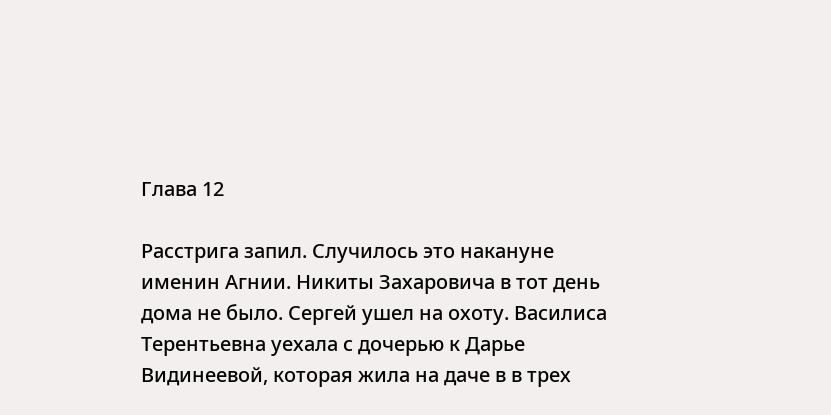Глава 12

Расстрига запил. Случилось это накануне именин Агнии. Никиты Захаровича в тот день дома не было. Сергей ушел на охоту. Василиса Терентьевна уехала с дочерью к Дарье Видинеевой, которая жила на даче в в трех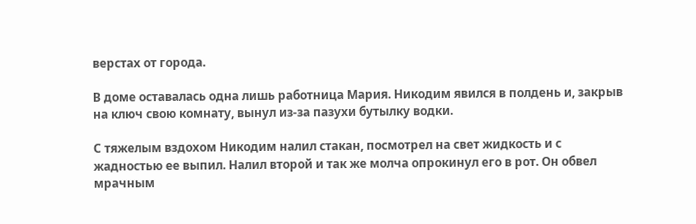верстах от города.

В доме оставалась одна лишь работница Мария. Никодим явился в полдень и, закрыв на ключ свою комнату, вынул из-за пазухи бутылку водки.

С тяжелым вздохом Никодим налил стакан, посмотрел на свет жидкость и с жадностью ее выпил. Налил второй и так же молча опрокинул его в рот. Он обвел мрачным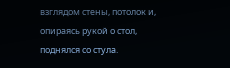взглядом стены, потолок и, опираясь рукой о стол, поднялся со стула.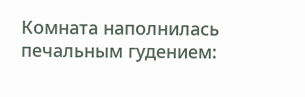Комната наполнилась печальным гудением: